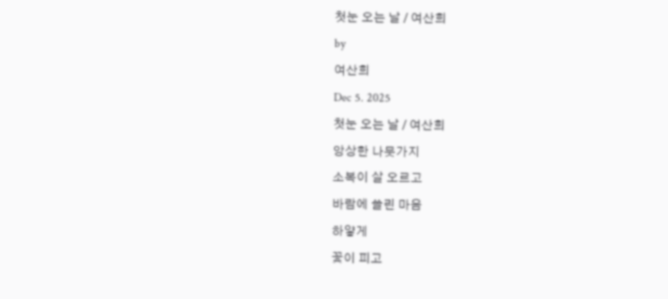첫눈 오는 날 / 여산희
by
여산희
Dec 5. 2025
첫눈 오는 날 / 여산희
앙상한 나뭇가지
소복이 살 오르고
바람에 쓸린 마음
하얗게
꽃이 피고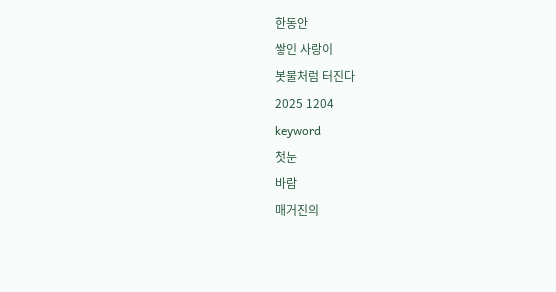한동안
쌓인 사랑이
봇물처럼 터진다
2025 1204
keyword
첫눈
바람
매거진의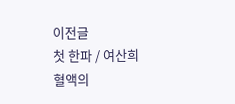이전글
첫 한파 / 여산희
혈액의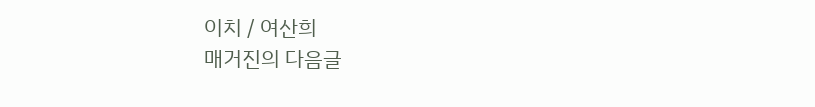이치 / 여산희
매거진의 다음글